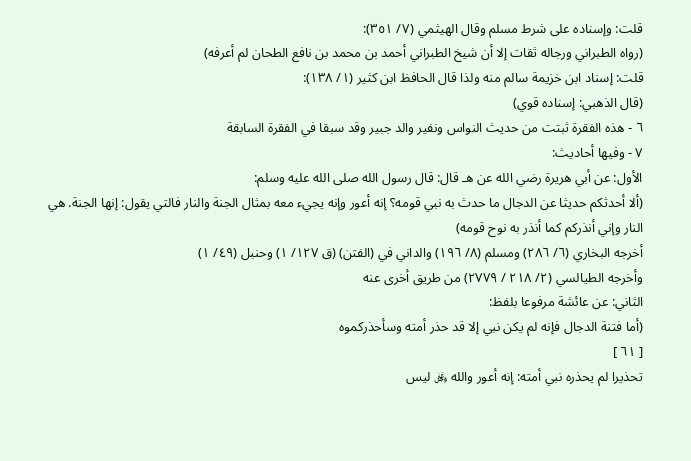قلت: وإسناده على شرط مسلم وقال الهيثمي (٧/ ٣٥١):
(رواه الطبراني ورجاله ثقات إلا أن شيخ الطبراني أحمد بن محمد بن نافع الطحان لم أعرفه)
قلت: إسناد ابن خزيمة سالم منه ولذا قال الحافظ ابن كثير (١/ ١٣٨):
(قال الذهبي: إسناده قوي)
٦ - هذه الفقرة ثبتت من حديث النواس ونفير والد جبير وقد سبقا في الفقرة السابقة
٧ - وفيها أحاديث:
الأول: عن أبي هريرة رضي الله عن هـ قال: قال رسول الله صلى الله عليه وسلم:
(ألا أحدثكم حديثا عن الدجال ما حدث به نبي قومه؟ إنه أعور وإنه يجيء معه بمثال الجنة والنار فالتي يقول: إنها الجنة. هي النار وإني أنذركم كما أنذر به نوح قومه)
أخرجه البخاري (٦/ ٢٨٦) ومسلم (٨/ ١٩٦) والداني في (الفتن) (ق ١٢٧/ ١) وحنبل (٤٩/ ١)
وأخرجه الطيالسي (٢/ ٢١٨ / ٢٧٧٩) من طريق أخرى عنه
الثاني: عن عائشة مرفوعا بلفظ:
(أما فتنة الدجال فإنه لم يكن نبي إلا قد حذر أمته وسأحذركموه
[ ٦١ ]
تحذيرا لم يحذره نبي أمته: إنه أعور والله ﷿ ليس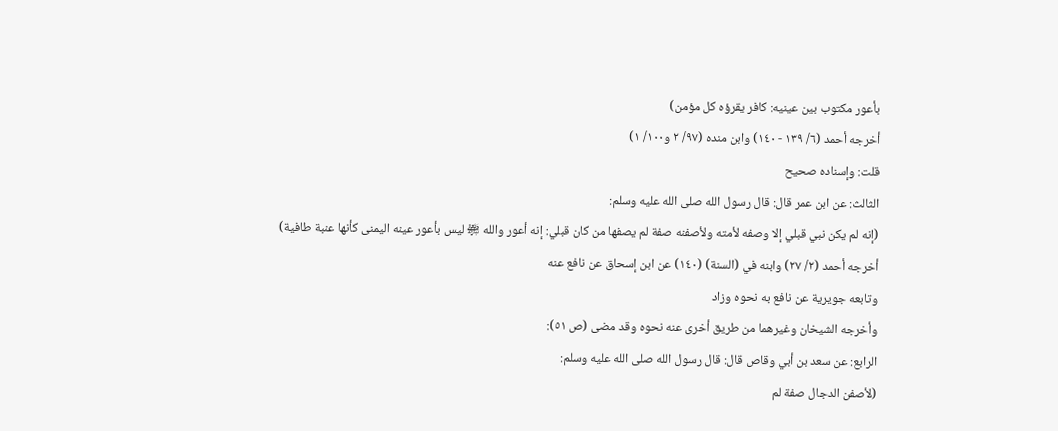بأعور مكتوب بين عينيه: كافر يقرؤه كل مؤمن)
أخرجه أحمد (٦/ ١٣٩ - ١٤٠) وابن منده (٩٧/ ٢ و١٠٠/ ١)
قلت: وإسناده صحيح
الثالث: عن ابن عمر قال: قال رسول الله صلى الله عليه وسلم:
(إنه لم يكن نبي قبلي إلا وصفه لأمته ولأصفنه صفة لم يصفها من كان قبلي: إنه أعور والله ﵎ ليس بأعور عينه اليمنى كأنها عنبة طافية)
أخرجه أحمد (٢/ ٢٧) وابنه في (السنة) (١٤٠) عن ابن إسحاق عن نافع عنه
وتابعه جويرية عن نافع به نحوه وزاد
وأخرجه الشيخان وغيرهما من طريق أخرى عنه نحوه وقد مضى (ص ٥١):
الرابع: عن سعد بن أبي وقاص قال: قال رسول الله صلى الله عليه وسلم:
(لأصفن الدجال صفة لم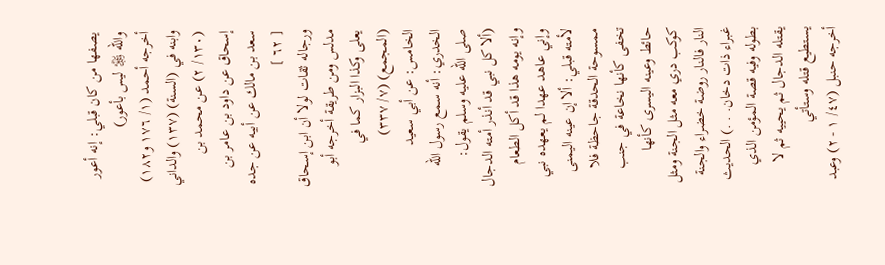يصفها من كان قبلي: إنه أعور والله ﷿ ليس بأعور)
أخرجه أحمد (١/ ١٧٦ و١٨٢) وابنه في (السنة) (١٣٧) والداني (١٣٠/ ٢) عن محمد بن إسحاق عن داود بن عامر بن سعد بن مالك عن أبيه عن جده
[ ٦٢ ]
ورجاله ثقات لولا أن ابن إسحاق مدلس ومن طريقة أخرجه أبو يعلى وكذا البزار كما في (المجمع) (٧/ ٣٣٧)
الخامس: عن أبي سعيد الخدري: أنه سمع رسول الله صلى الله عليه وسلم يقول:
(ألا كل نبي قد أنذر أمته الدجال وإنه يومه هذا قد أكل الطعام وإني عاهد عهدا لم يعهده نبي لأمته قبلي: ألا إن عينه اليمنى ممسوحة الحدقة جاحظة فلا تخفى كأنها نخاعة في جنب حائط وعينه اليسرى كأنها كوكب دري معه مثل الجنة ومثل النار فالنار روضة خضراء والجنة غبراء ذات دخان. . .) الحديث بطوله وفيه قصة المؤمن الذي يقتله الدجال ثم يحييه ثم لا يستطيع قتله وستأتي
أخرجه حنبل (٤٧/ ١ - ٢) وعبد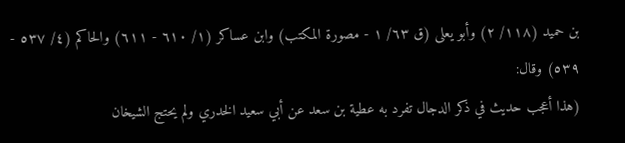بن حميد (١١٨/ ٢) وأبو يعلى (ق ٦٣/ ١ - مصورة المكتب) وابن عساكر (١/ ٦١٠ - ٦١١) والحاكم (٤/ ٥٣٧ - ٥٣٩) وقال:
(هذا أعجب حديث في ذكر الدجال تفرد به عطية بن سعد عن أبي سعيد الخدري ولم يحتج الشيخان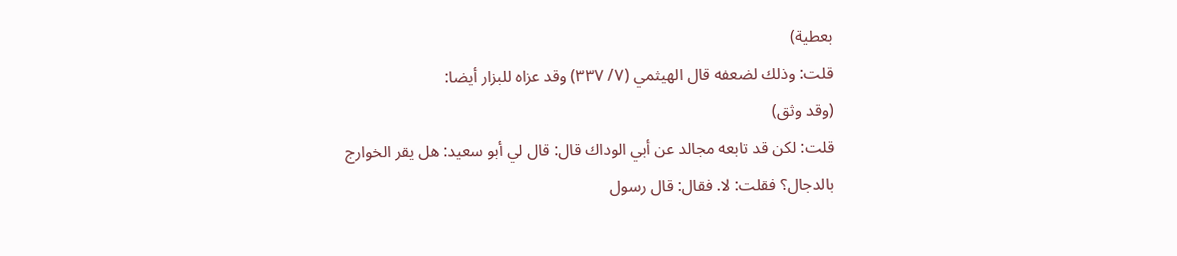بعطية)
قلت: وذلك لضعفه قال الهيثمي (٧/ ٣٣٧) وقد عزاه للبزار أيضا:
(وقد وثق)
قلت: لكن قد تابعه مجالد عن أبي الوداك قال: قال لي أبو سعيد: هل يقر الخوارج بالدجال؟ فقلت: لا. فقال: قال رسول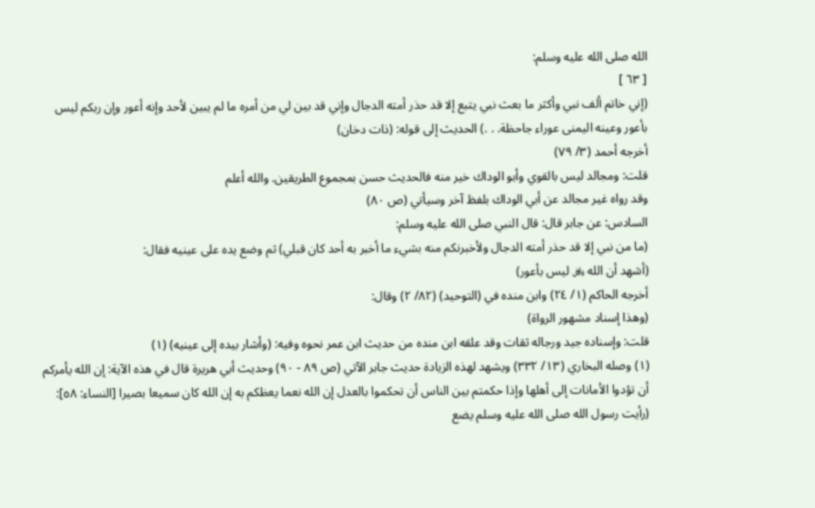الله صلى الله عليه وسلم:
[ ٦٣ ]
(إني خاتم ألف نبي وأكثر ما بعث نبي يتبع إلا قد حذر أمته الدجال وإني قد بين لي من أمره ما لم يبين لأحد وإنه أعور وإن ربكم ليس بأعور وعينه اليمنى عوراء جاحظة. . .) الحديث إلى قوله: (ذات دخان)
أخرجه أحمد (٣/ ٧٩)
قلت: ومجالد ليس بالقوي وأبو الوداك خير منه فالحديث حسن بمجموع الطريقين. والله أعلم
وقد رواه غير مجالد عن أبي الوداك بلفظ آخر وسيأتي (ص ٨٠)
السادس: عن جابر قال: قال النبي صلى الله عليه وسلم:
(ما من نبي إلا قد حذر أمته الدجال ولأخبرنكم منه بشيء ما أخبر به أحد كان قبلي) ثم وضع يده على عينيه فقال:
(أشهد أن الله ﷿ ليس بأعور)
أخرجه الحاكم (١/ ٢٤) وابن منده في (التوحيد) (٨٢/ ٢) وقال:
(وهذا إسناد مشهور الرواة)
قلت: وإسناده جيد ورجاله ثقات وقد علقه ابن منده من حديث ابن عمر نحوه وفيه: (وأشار بيده إلى عينيه) (١)
(١) وصله البخاري (١٣/ ٣٣٢) ويشهد لهذه الزيادة حديث جابر الآتي (ص ٨٩ - ٩٠) وحديث أبي هريرة قال في هذه الآية: إن الله يأمركم أن تؤدوا الأمانات إلى أهلها وإذا حكمتم بين الناس أن تحكموا بالعدل إن الله نعما يعظكم به إن الله كان سميعا بصيرا [النساء: ٥٨]:
(رأيت رسول الله صلى الله عليه وسلم يضع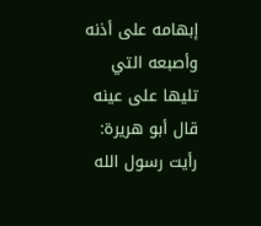إبهامه على أذنه وأصبعه التي تليها على عينه قال أبو هريرة: رأيت رسول الله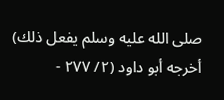صلى الله عليه وسلم يفعل ذلك)
أخرجه أبو داود (٢/ ٢٧٧ -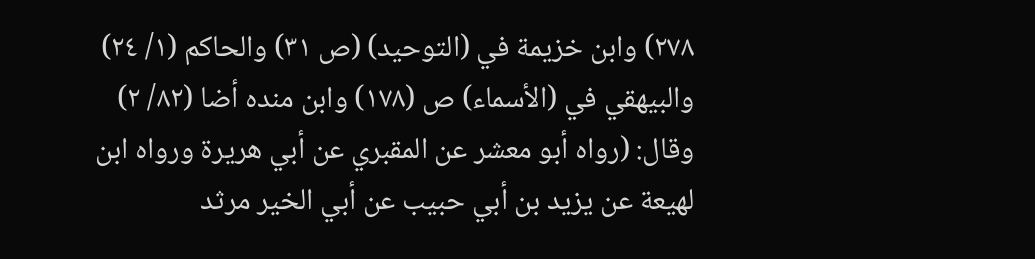٢٧٨) وابن خزيمة في (التوحيد) (ص ٣١) والحاكم (١/ ٢٤) والبيهقي في (الأسماء) ص (١٧٨) وابن منده أضا (٨٢/ ٢) وقال: (رواه أبو معشر عن المقبري عن أبي هريرة ورواه ابن لهيعة عن يزيد بن أبي حبيب عن أبي الخير مرثد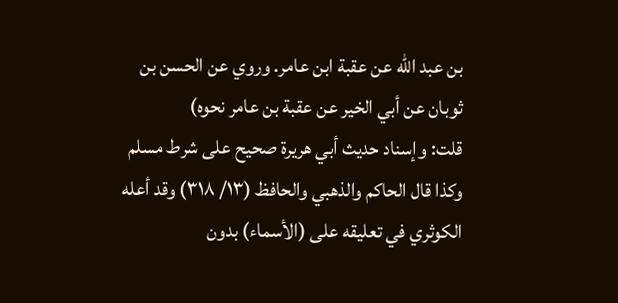بن عبد الله عن عقبة ابن عامر. وروي عن الحسن بن ثوبان عن أبي الخير عن عقبة بن عامر نحوه)
قلت: وإسناد حديث أبي هريرة صحيح على شرط مسلم وكذا قال الحاكم والذهبي والحافظ (١٣/ ٣١٨) وقد أعله الكوثري في تعليقه على (الأسماء) بدون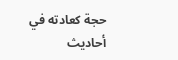حجة كعادته في أحاديث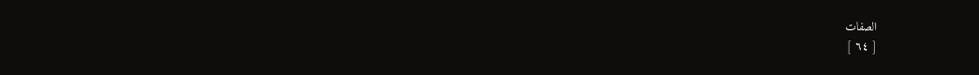الصفات
[ ٦٤ ]